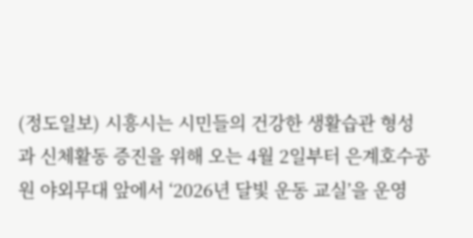(정도일보) 시흥시는 시민들의 건강한 생활습관 형성과 신체활동 증진을 위해 오는 4월 2일부터 은계호수공원 야외무대 앞에서 ‘2026년 달빛 운동 교실’을 운영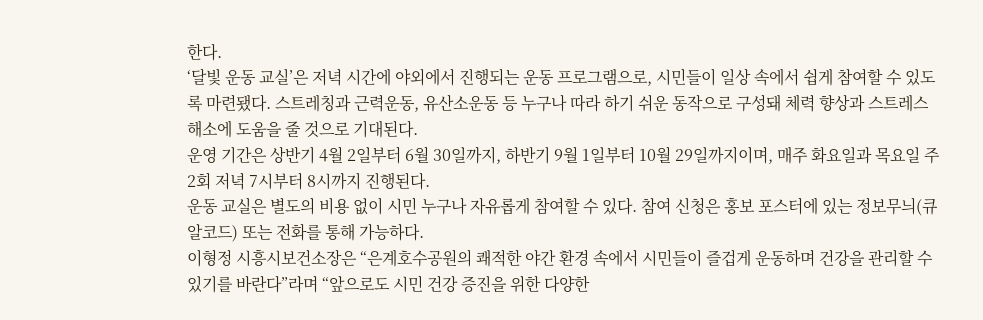한다.
‘달빛 운동 교실’은 저녁 시간에 야외에서 진행되는 운동 프로그램으로, 시민들이 일상 속에서 쉽게 참여할 수 있도록 마련됐다. 스트레칭과 근력운동, 유산소운동 등 누구나 따라 하기 쉬운 동작으로 구성돼 체력 향상과 스트레스 해소에 도움을 줄 것으로 기대된다.
운영 기간은 상반기 4월 2일부터 6월 30일까지, 하반기 9월 1일부터 10월 29일까지이며, 매주 화요일과 목요일 주 2회 저녁 7시부터 8시까지 진행된다.
운동 교실은 별도의 비용 없이 시민 누구나 자유롭게 참여할 수 있다. 참여 신청은 홍보 포스터에 있는 정보무늬(큐알코드) 또는 전화를 통해 가능하다.
이형정 시흥시보건소장은 “은계호수공원의 쾌적한 야간 환경 속에서 시민들이 즐겁게 운동하며 건강을 관리할 수 있기를 바란다”라며 “앞으로도 시민 건강 증진을 위한 다양한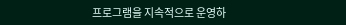프로그램을 지속적으로 운영하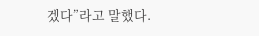겠다”라고 말했다.